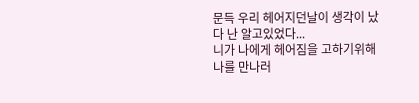문득 우리 헤어지던날이 생각이 났다 난 알고있었다...
니가 나에게 헤어짐을 고하기위해 나를 만나러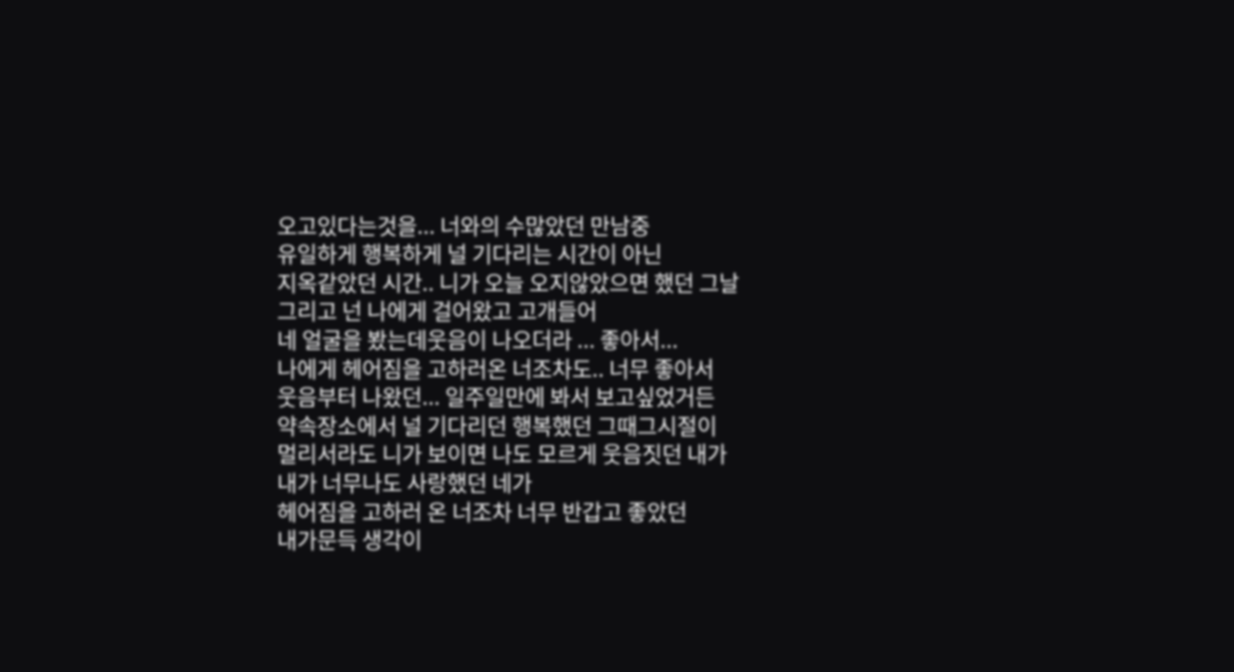오고있다는것을... 너와의 수많았던 만남중
유일하게 행복하게 널 기다리는 시간이 아닌
지옥같았던 시간.. 니가 오늘 오지않았으면 했던 그날
그리고 넌 나에게 걸어왔고 고개들어
네 얼굴을 봤는데웃음이 나오더라 ... 좋아서...
나에게 헤어짐을 고하러온 너조차도.. 너무 좋아서
웃음부터 나왔던... 일주일만에 봐서 보고싶었거든
약속장소에서 널 기다리던 행복했던 그때그시절이
멀리서라도 니가 보이면 나도 모르게 웃음짓던 내가
내가 너무나도 사랑했던 네가
헤어짐을 고하러 온 너조차 너무 반갑고 좋았던
내가문득 생각이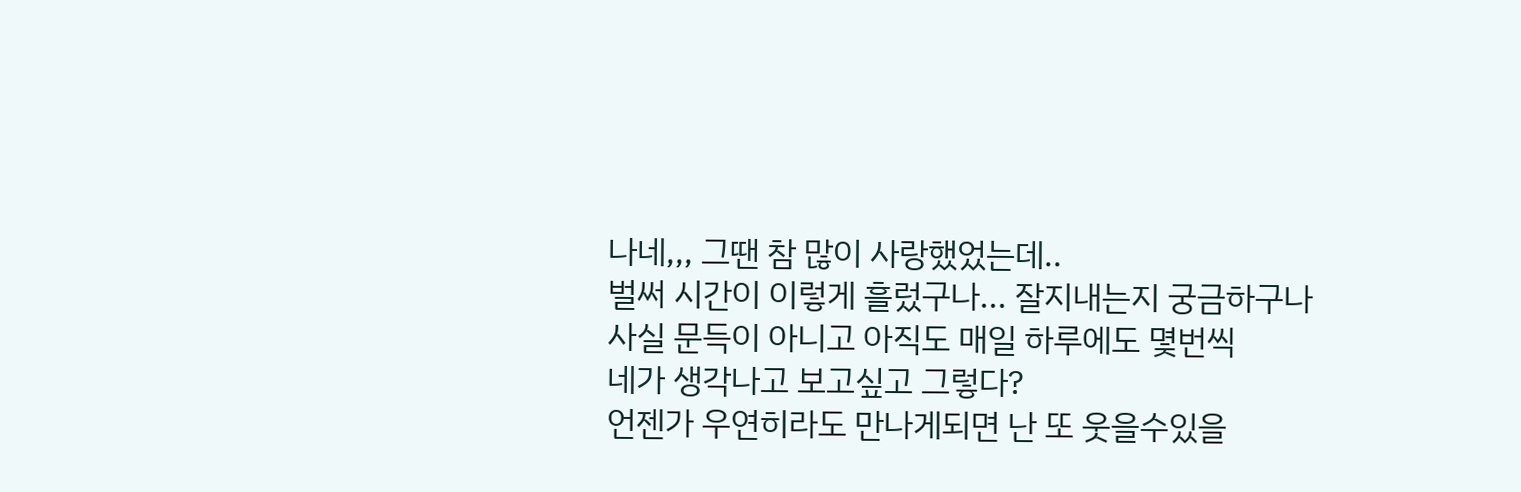나네,,, 그땐 참 많이 사랑했었는데..
벌써 시간이 이렇게 흘렀구나... 잘지내는지 궁금하구나
사실 문득이 아니고 아직도 매일 하루에도 몇번씩
네가 생각나고 보고싶고 그렇다?
언젠가 우연히라도 만나게되면 난 또 웃을수있을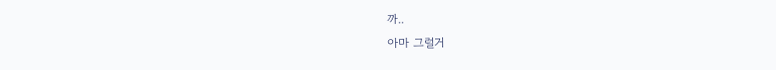까..
아마 그럴거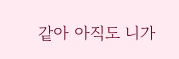같아 아직도 니가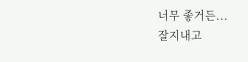너무 좋거든...
잘지내고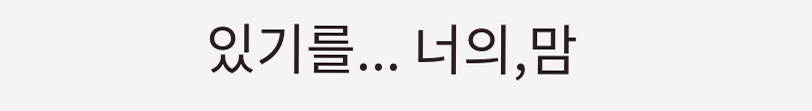있기를... 너의,맘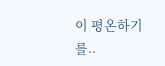이 평온하기를..